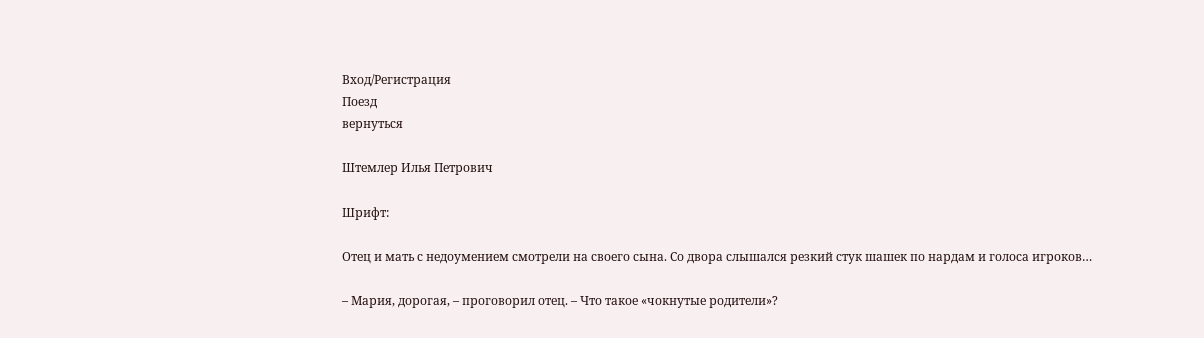Вход/Регистрация
Поезд
вернуться

Штемлер Илья Петрович

Шрифт:

Отец и мать с недоумением смотрели на своего сына. Со двора слышался резкий стук шашек по нардам и голоса игроков…

– Мария, дорогая, – проговорил отец. – Что такое «чокнутые родители»?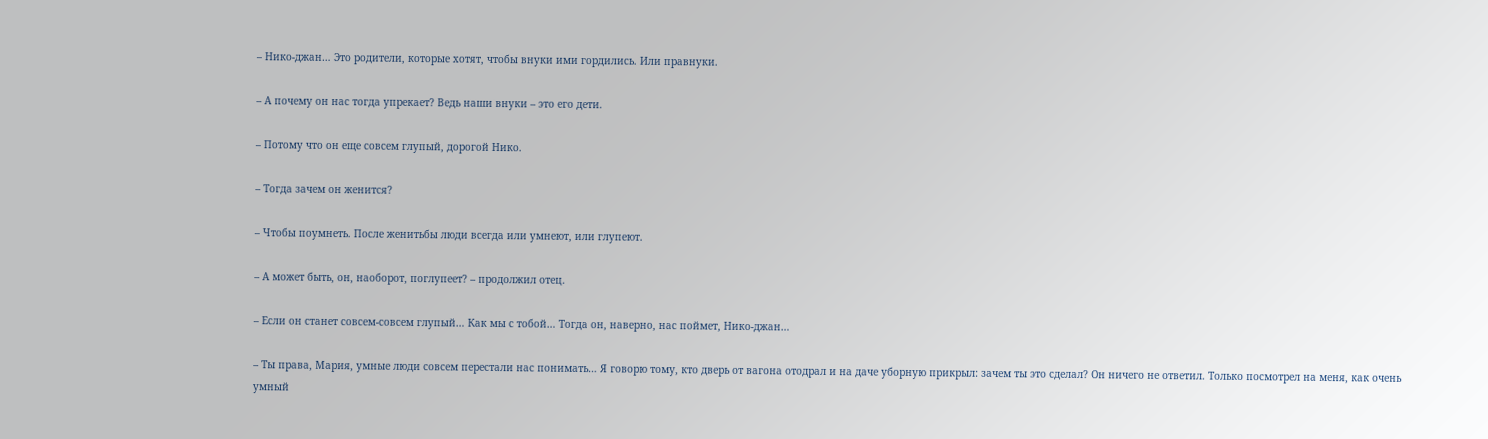– Нико-джан… Это родители, которые хотят, чтобы внуки ими гордились. Или правнуки.

– А почему он нас тогда упрекает? Ведь наши внуки – это его дети.

– Потому что он еще совсем глупый, дорогой Нико.

– Тогда зачем он женится?

– Чтобы поумнеть. После женитьбы люди всегда или умнеют, или глупеют.

– А может быть, он, наоборот, поглупеет? – продолжил отец.

– Если он станет совсем-совсем глупый… Как мы с тобой… Тогда он, наверно, нас поймет, Нико-джан…

– Ты права, Мария, умные люди совсем перестали нас понимать… Я говорю тому, кто дверь от вагона отодрал и на даче уборную прикрыл: зачем ты это сделал? Он ничего не ответил. Только посмотрел на меня, как очень умный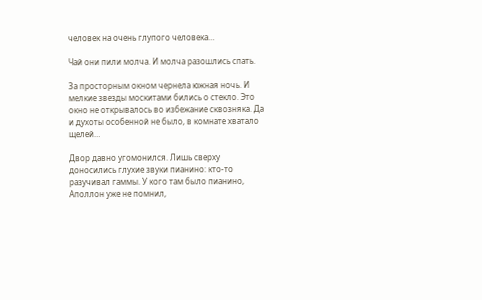человек на очень глупого человека…

Чай они пили молча. И молча разошлись спать.

За просторным окном чернела южная ночь. И мелкие звезды москитами бились о стекло. Это окно не открывалось во избежание сквозняка. Да и духоты особенной не было, в комнате хватало щелей…

Двор давно угомонился. Лишь сверху доносились глухие звуки пианино: кто-то разучивал гаммы. У кого там было пианино, Аполлон уже не помнил,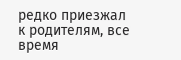редко приезжал к родителям, все время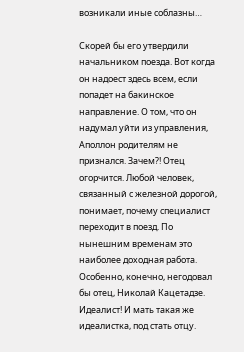возникали иные соблазны…

Скорей бы его утвердили начальником поезда. Вот когда он надоест здесь всем, если попадет на бакинское направление. О том, что он надумал уйти из управления, Аполлон родителям не признался. Зачем?! Отец огорчится. Любой человек, связанный с железной дорогой, понимает, почему специалист переходит в поезд. По нынешним временам это наиболее доходная работа. Особенно, конечно, негодовал бы отец, Николай Кацетадзе. Идеалист! И мать такая же идеалистка, под стать отцу.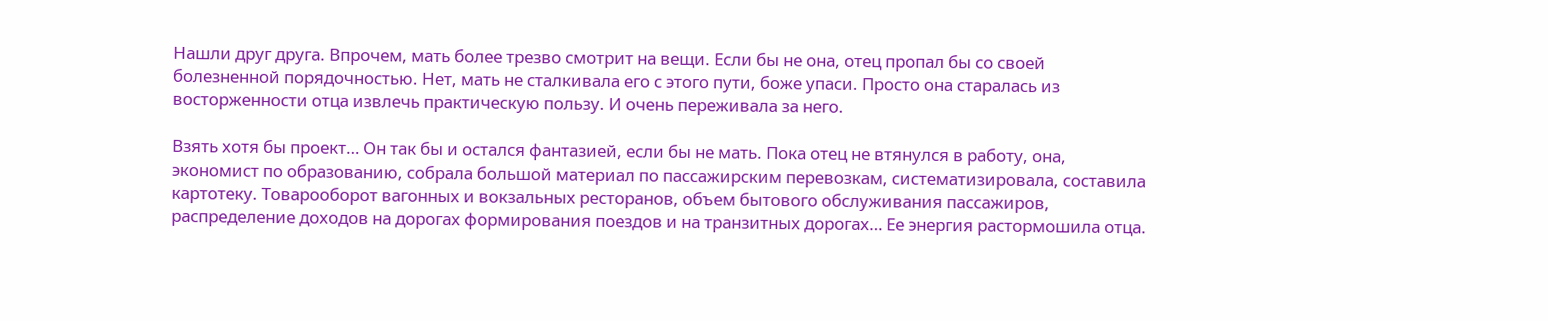Нашли друг друга. Впрочем, мать более трезво смотрит на вещи. Если бы не она, отец пропал бы со своей болезненной порядочностью. Нет, мать не сталкивала его с этого пути, боже упаси. Просто она старалась из восторженности отца извлечь практическую пользу. И очень переживала за него.

Взять хотя бы проект… Он так бы и остался фантазией, если бы не мать. Пока отец не втянулся в работу, она, экономист по образованию, собрала большой материал по пассажирским перевозкам, систематизировала, составила картотеку. Товарооборот вагонных и вокзальных ресторанов, объем бытового обслуживания пассажиров, распределение доходов на дорогах формирования поездов и на транзитных дорогах… Ее энергия растормошила отца.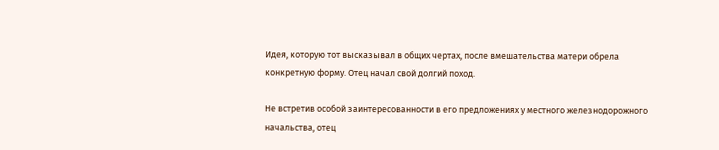Идея, которую тот высказывал в общих чертах, после вмешательства матери обрела конкретную форму. Отец начал свой долгий поход.

Не встретив особой заинтересованности в его предложениях у местного железнодорожного начальства, отец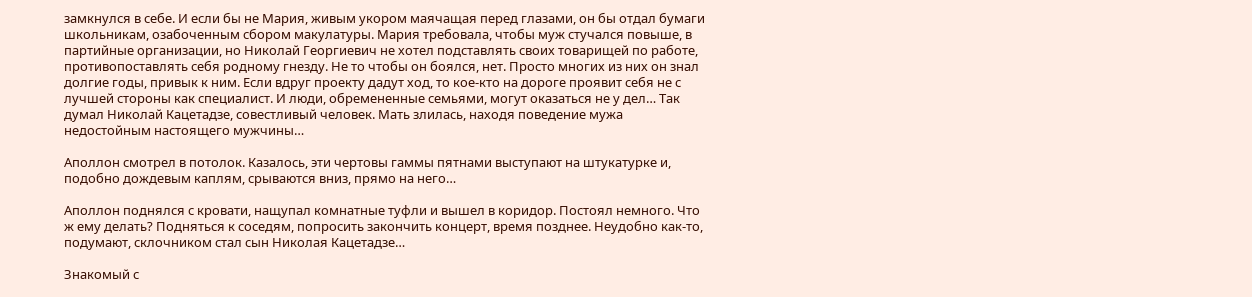замкнулся в себе. И если бы не Мария, живым укором маячащая перед глазами, он бы отдал бумаги школьникам, озабоченным сбором макулатуры. Мария требовала, чтобы муж стучался повыше, в партийные организации, но Николай Георгиевич не хотел подставлять своих товарищей по работе, противопоставлять себя родному гнезду. Не то чтобы он боялся, нет. Просто многих из них он знал долгие годы, привык к ним. Если вдруг проекту дадут ход, то кое-кто на дороге проявит себя не с лучшей стороны как специалист. И люди, обремененные семьями, могут оказаться не у дел… Так думал Николай Кацетадзе, совестливый человек. Мать злилась, находя поведение мужа недостойным настоящего мужчины…

Аполлон смотрел в потолок. Казалось, эти чертовы гаммы пятнами выступают на штукатурке и, подобно дождевым каплям, срываются вниз, прямо на него…

Аполлон поднялся с кровати, нащупал комнатные туфли и вышел в коридор. Постоял немного. Что ж ему делать? Подняться к соседям, попросить закончить концерт, время позднее. Неудобно как-то, подумают, склочником стал сын Николая Кацетадзе…

Знакомый с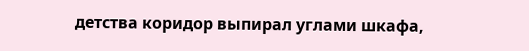детства коридор выпирал углами шкафа,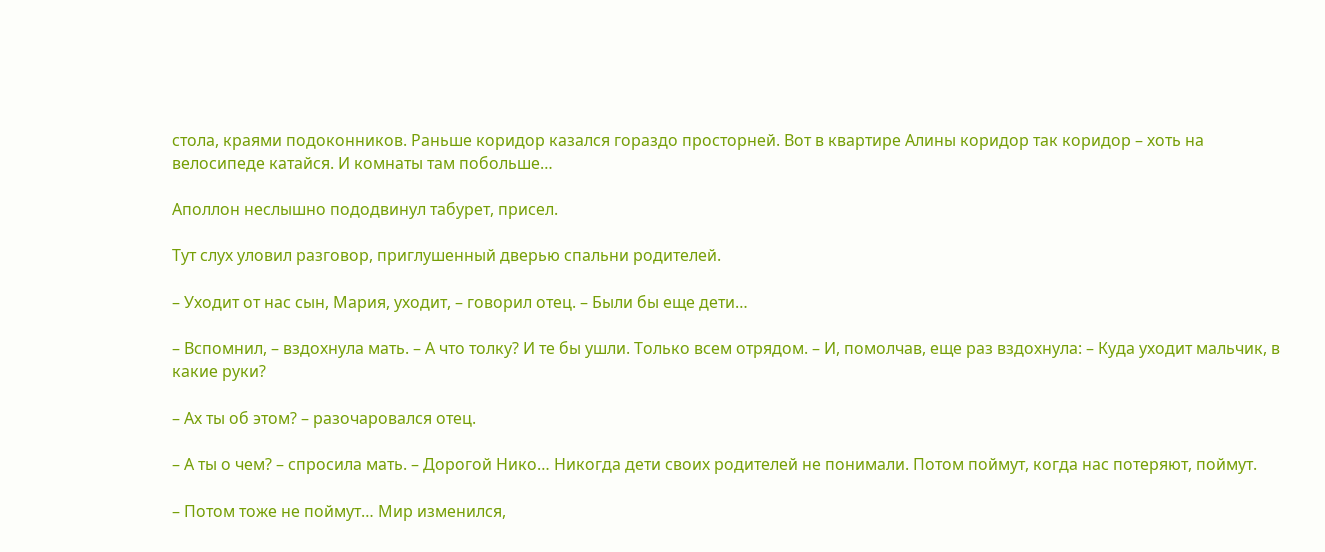стола, краями подоконников. Раньше коридор казался гораздо просторней. Вот в квартире Алины коридор так коридор – хоть на велосипеде катайся. И комнаты там побольше…

Аполлон неслышно пододвинул табурет, присел.

Тут слух уловил разговор, приглушенный дверью спальни родителей.

– Уходит от нас сын, Мария, уходит, – говорил отец. – Были бы еще дети…

– Вспомнил, – вздохнула мать. – А что толку? И те бы ушли. Только всем отрядом. – И, помолчав, еще раз вздохнула: – Куда уходит мальчик, в какие руки?

– Ах ты об этом? – разочаровался отец.

– А ты о чем? – спросила мать. – Дорогой Нико… Никогда дети своих родителей не понимали. Потом поймут, когда нас потеряют, поймут.

– Потом тоже не поймут… Мир изменился,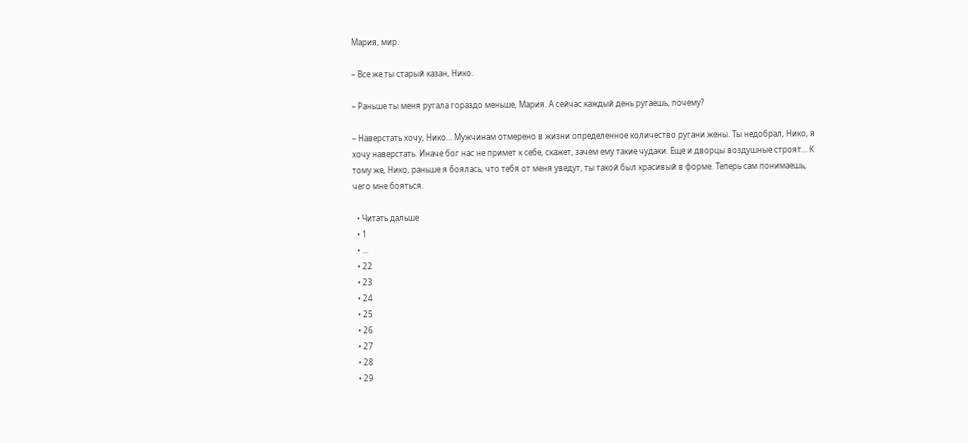Мария, мир.

– Все же ты старый казан, Нико.

– Раньше ты меня ругала гораздо меньше, Мария. А сейчас каждый день ругаешь, почему?

– Наверстать хочу, Нико… Мужчинам отмерено в жизни определенное количество ругани жены. Ты недобрал, Нико, я хочу наверстать. Иначе бог нас не примет к себе, скажет, зачем ему такие чудаки. Еще и дворцы воздушные строят… К тому же, Нико, раньше я боялась, что тебя от меня уведут, ты такой был красивый в форме. Теперь сам понимаешь, чего мне бояться.

  • Читать дальше
  • 1
  • ...
  • 22
  • 23
  • 24
  • 25
  • 26
  • 27
  • 28
  • 29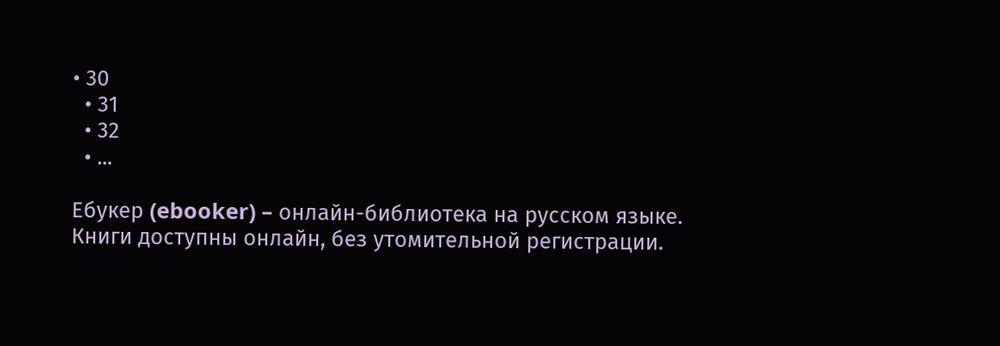• 30
  • 31
  • 32
  • ...

Ебукер (ebooker) – онлайн-библиотека на русском языке. Книги доступны онлайн, без утомительной регистрации.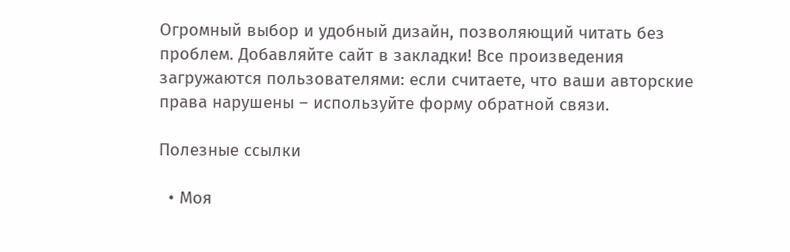Огромный выбор и удобный дизайн, позволяющий читать без проблем. Добавляйте сайт в закладки! Все произведения загружаются пользователями: если считаете, что ваши авторские права нарушены – используйте форму обратной связи.

Полезные ссылки

  • Моя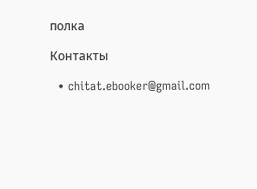полка

Контакты

  • chitat.ebooker@gmail.com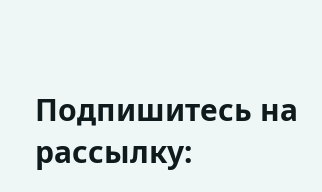Подпишитесь на рассылку: